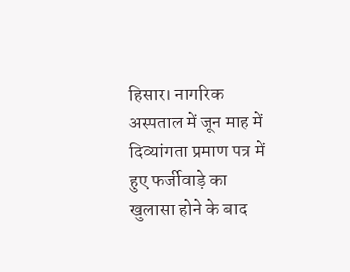हिसार। नागरिक अस्पताल में जून माह में दिव्यांगता प्रमाण पत्र में हुए फर्जीवाड़े का खुलासा होने के बाद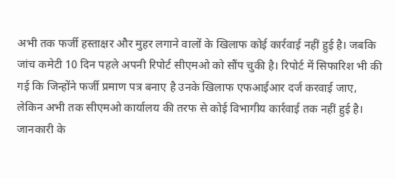अभी तक फर्जी हस्ताक्षर और मुहर लगाने वालों के खिलाफ कोई कार्रवाई नहीं हुई है। जबकि जांच कमेटी 10 दिन पहले अपनी रिपोर्ट सीएमओ को सौंप चुकी है। रिपोर्ट में सिफारिश भी की गई कि जिन्होंने फर्जी प्रमाण पत्र बनाए है उनके खिलाफ एफआईआर दर्ज करवाई जाए, लेकिन अभी तक सीएमओ कार्यालय की तरफ से कोई विभागीय कार्रवाई तक नहीं हुई है।
जानकारी के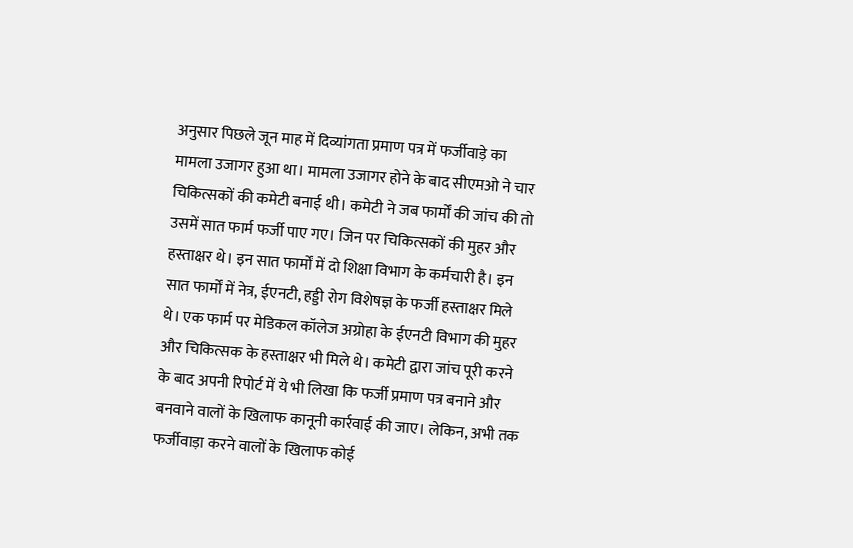अनुसार पिछले जून माह में दिव्यांगता प्रमाण पत्र में फर्जीवाड़े का मामला उजागर हुआ था। मामला उजागर होने के बाद सीएमओ ने चार चिकित्सकों की कमेटी बनाई थी। कमेटी ने जब फार्मों की जांच की तो उसमें सात फार्म फर्जी पाए गए। जिन पर चिकित्सकों की मुहर और हस्ताक्षर थे। इन सात फार्मों में दो शिक्षा विभाग के कर्मचारी है। इन सात फार्मों में नेत्र, ईएनटी, हड्डी रोग विशेषज्ञ के फर्जी हस्ताक्षर मिले थे। एक फार्म पर मेडिकल कॉलेज अग्रोहा के ईएनटी विभाग की मुहर और चिकित्सक के हस्ताक्षर भी मिले थे। कमेटी द्वारा जांच पूरी करने के बाद अपनी रिपोर्ट में ये भी लिखा कि फर्जी प्रमाण पत्र बनाने और बनवाने वालों के खिलाफ कानूनी कार्रवाई की जाए। लेकिन, अभी तक फर्जीवाड़ा करने वालों के खिलाफ कोई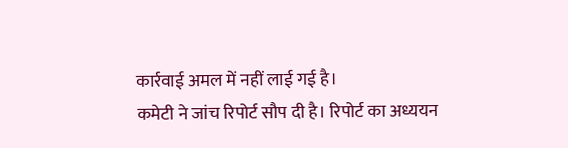कार्रवाई अमल में नहीं लाई गई है।
कमेटी ने जांच रिपोर्ट सौप दी है। रिपोर्ट का अध्ययन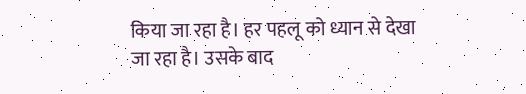किया जा रहा है। हर पहलू को ध्यान से देखा जा रहा है। उसके बाद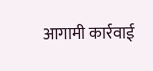आगामी कार्रवाई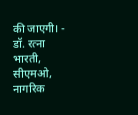की जाएगी। - डॉ. रत्ना भारती, सीएमओ, नागरिक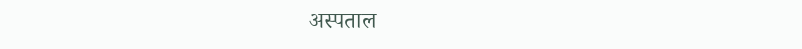अस्पताल